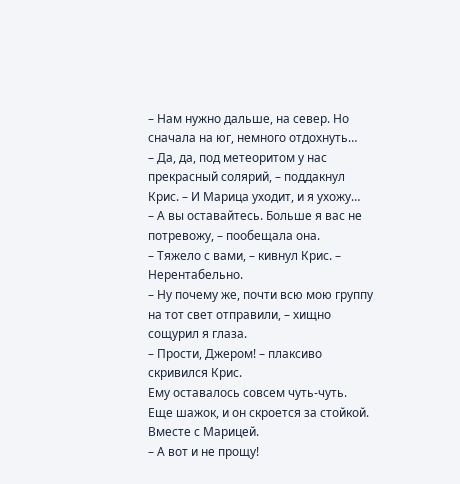– Нам нужно дальше, на север. Но сначала на юг, немного отдохнуть…
– Да, да, под метеоритом у нас прекрасный солярий, – поддакнул Крис. – И Марица уходит, и я ухожу…
– А вы оставайтесь. Больше я вас не потревожу, – пообещала она.
– Тяжело с вами, – кивнул Крис. – Нерентабельно.
– Ну почему же, почти всю мою группу на тот свет отправили, – хищно сощурил я глаза.
– Прости, Джером! – плаксиво скривился Крис.
Ему оставалось совсем чуть-чуть. Еще шажок, и он скроется за стойкой. Вместе с Марицей.
– А вот и не прощу!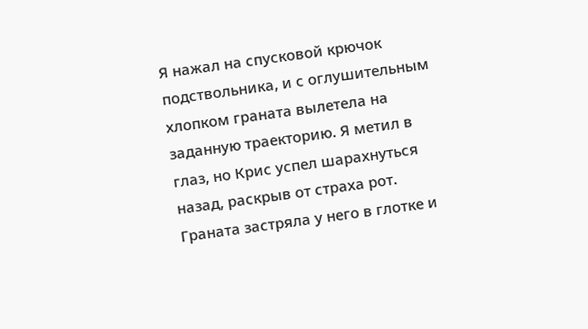Я нажал на спусковой крючок подствольника, и с оглушительным хлопком граната вылетела на заданную траекторию. Я метил в глаз, но Крис успел шарахнуться назад, раскрыв от страха рот.
Граната застряла у него в глотке и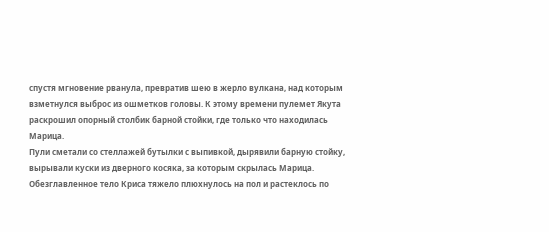спустя мгновение рванула, превратив шею в жерло вулкана, над которым взметнулся выброс из ошметков головы. К этому времени пулемет Якута раскрошил опорный столбик барной стойки, где только что находилась Марица.
Пули сметали со стеллажей бутылки с выпивкой, дырявили барную стойку, вырывали куски из дверного косяка, за которым скрылась Марица.
Обезглавленное тело Криса тяжело плюхнулось на пол и растеклось по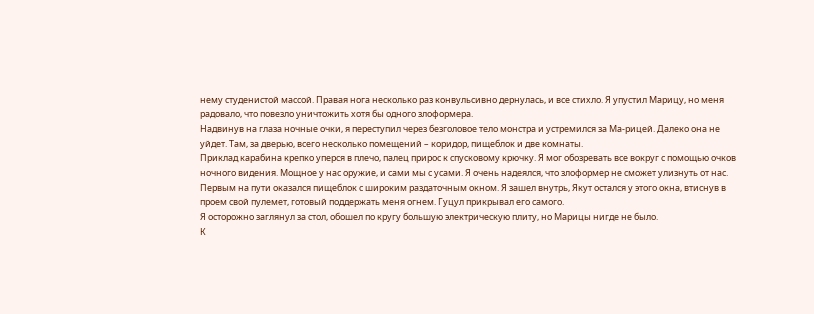нему студенистой массой. Правая нога несколько раз конвульсивно дернулась, и все стихло. Я упустил Марицу, но меня радовало, что повезло уничтожить хотя бы одного злоформера.
Надвинув на глаза ночные очки, я переступил через безголовое тело монстра и устремился за Ма-рицей. Далеко она не уйдет. Там, за дверью, всего несколько помещений – коридор, пищеблок и две комнаты.
Приклад карабина крепко уперся в плечо, палец прирос к спусковому крючку. Я мог обозревать все вокруг с помощью очков ночного видения. Мощное у нас оружие, и сами мы с усами. Я очень надеялся, что злоформер не сможет улизнуть от нас.
Первым на пути оказался пищеблок с широким раздаточным окном. Я зашел внутрь, Якут остался у этого окна, втиснув в проем свой пулемет, готовый поддержать меня огнем. Гуцул прикрывал его самого.
Я осторожно заглянул за стол, обошел по кругу большую электрическую плиту, но Марицы нигде не было.
К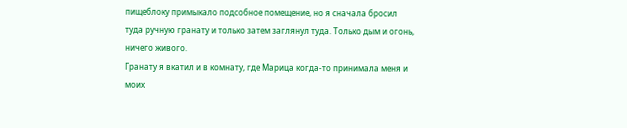пищеблоку примыкало подсобное помещение, но я сначала бросил туда ручную гранату и только затем заглянул туда. Только дым и огонь, ничего живого.
Гранату я вкатил и в комнату, где Марица когда-то принимала меня и моих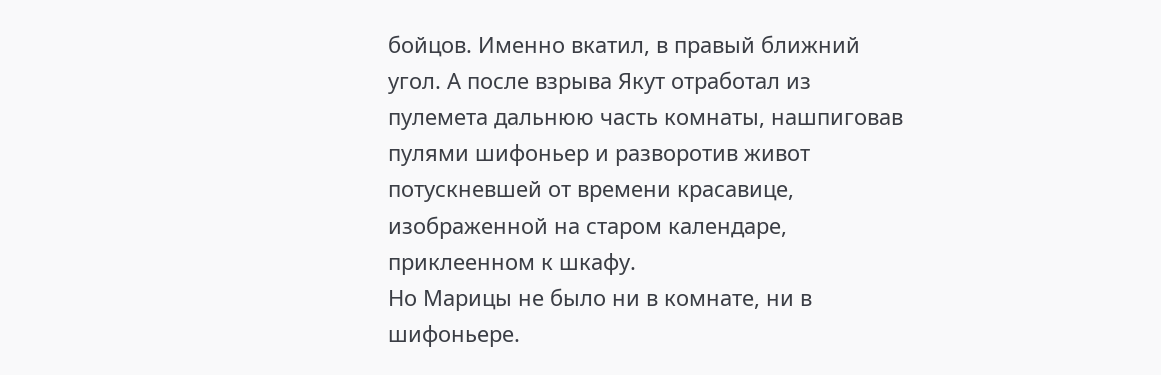бойцов. Именно вкатил, в правый ближний угол. А после взрыва Якут отработал из пулемета дальнюю часть комнаты, нашпиговав пулями шифоньер и разворотив живот потускневшей от времени красавице, изображенной на старом календаре, приклеенном к шкафу.
Но Марицы не было ни в комнате, ни в шифоньере.